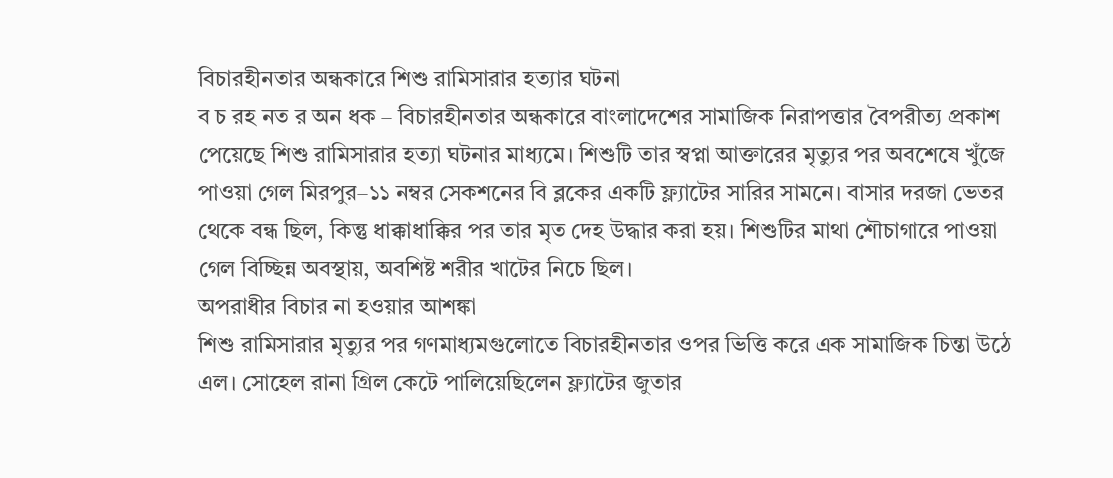বিচারহীনতার অন্ধকারে শিশু রামিসারার হত্যার ঘটনা
ব চ রহ নত র অন ধক – বিচারহীনতার অন্ধকারে বাংলাদেশের সামাজিক নিরাপত্তার বৈপরীত্য প্রকাশ পেয়েছে শিশু রামিসারার হত্যা ঘটনার মাধ্যমে। শিশুটি তার স্বপ্না আক্তারের মৃত্যুর পর অবশেষে খুঁজে পাওয়া গেল মিরপুর–১১ নম্বর সেকশনের বি ব্লকের একটি ফ্ল্যাটের সারির সামনে। বাসার দরজা ভেতর থেকে বন্ধ ছিল, কিন্তু ধাক্কাধাক্কির পর তার মৃত দেহ উদ্ধার করা হয়। শিশুটির মাথা শৌচাগারে পাওয়া গেল বিচ্ছিন্ন অবস্থায়, অবশিষ্ট শরীর খাটের নিচে ছিল।
অপরাধীর বিচার না হওয়ার আশঙ্কা
শিশু রামিসারার মৃত্যুর পর গণমাধ্যমগুলোতে বিচারহীনতার ওপর ভিত্তি করে এক সামাজিক চিন্তা উঠে এল। সোহেল রানা গ্রিল কেটে পালিয়েছিলেন ফ্ল্যাটের জুতার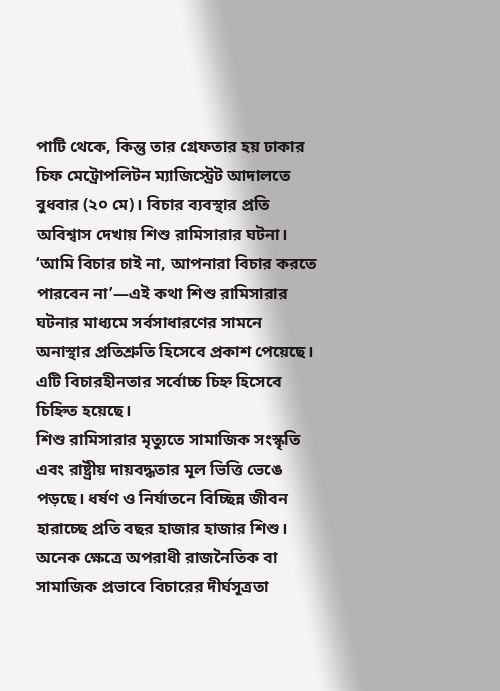পাটি থেকে, কিন্তু তার গ্রেফতার হয় ঢাকার চিফ মেট্রোপলিটন ম্যাজিস্ট্রেট আদালতে বুধবার (২০ মে)। বিচার ব্যবস্থার প্রতি অবিশ্বাস দেখায় শিশু রামিসারার ঘটনা।
‘আমি বিচার চাই না, আপনারা বিচার করতে পারবেন না’—এই কথা শিশু রামিসারার ঘটনার মাধ্যমে সর্বসাধারণের সামনে অনাস্থার প্রতিশ্রুতি হিসেবে প্রকাশ পেয়েছে। এটি বিচারহীনতার সর্বোচ্চ চিহ্ন হিসেবে চিহ্নিত হয়েছে।
শিশু রামিসারার মৃত্যুতে সামাজিক সংস্কৃতি এবং রাষ্ট্রীয় দায়বদ্ধতার মূল ভিত্তি ভেঙে পড়ছে। ধর্ষণ ও নির্যাতনে বিচ্ছিন্ন জীবন হারাচ্ছে প্রতি বছর হাজার হাজার শিশু। অনেক ক্ষেত্রে অপরাধী রাজনৈতিক বা সামাজিক প্রভাবে বিচারের দীর্ঘসূত্রতা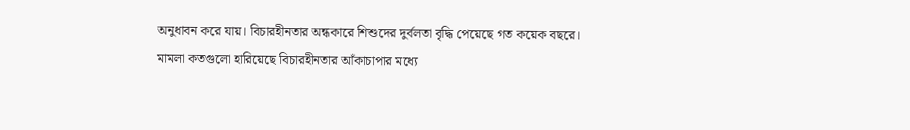অনুধাবন করে যায়। বিচারহীনতার অন্ধকারে শিশুদের দুর্বলতা বৃদ্ধি পেয়েছে গত কয়েক বছরে।
মামলা কতগুলো হারিয়েছে বিচারহীনতার আঁকাচাপার মধ্যে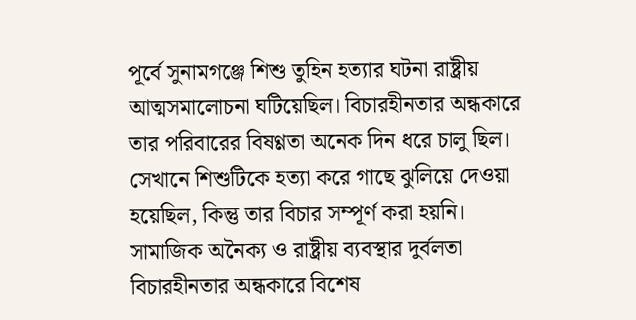পূর্বে সুনামগঞ্জে শিশু তুহিন হত্যার ঘটনা রাষ্ট্রীয় আত্মসমালোচনা ঘটিয়েছিল। বিচারহীনতার অন্ধকারে তার পরিবারের বিষণ্ণতা অনেক দিন ধরে চালু ছিল। সেখানে শিশুটিকে হত্যা করে গাছে ঝুলিয়ে দেওয়া হয়েছিল, কিন্তু তার বিচার সম্পূর্ণ করা হয়নি।
সামাজিক অনৈক্য ও রাষ্ট্রীয় ব্যবস্থার দুর্বলতা বিচারহীনতার অন্ধকারে বিশেষ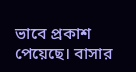ভাবে প্রকাশ পেয়েছে। বাসার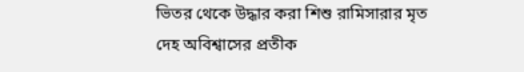ভিতর থেকে উদ্ধার করা শিশু রামিসারার মৃত দেহ অবিশ্বাসের প্রতীক